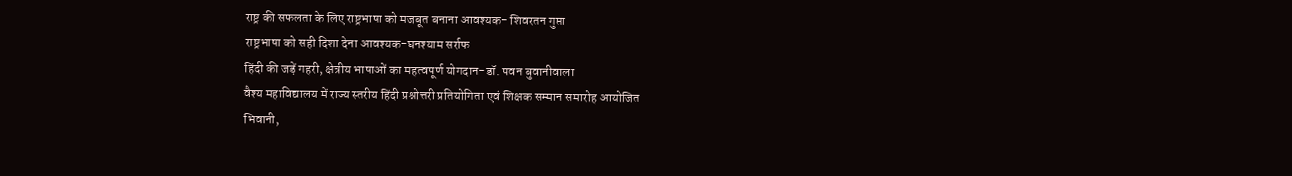राष्ट्र की सफलता के लिए राष्ट्रभाषा को मजबूत बनाना आवश्यक- शिवरतन गुप्ता
राष्ट्रभाषा को सही दिशा देना आवश्यक-घनश्याम सर्राफ
हिंदी की जड़ें गहरी, क्षेत्रीय भाषाओं का महत्वपूर्ण योगदान-डॉ. पवन बुवानीवाला
वैश्य महाविद्यालय में राज्य स्तरीय हिंदी प्रश्नोत्तरी प्रतियोगिता एवं शिक्षक सम्मान समारोह आयोजित
भिवानी,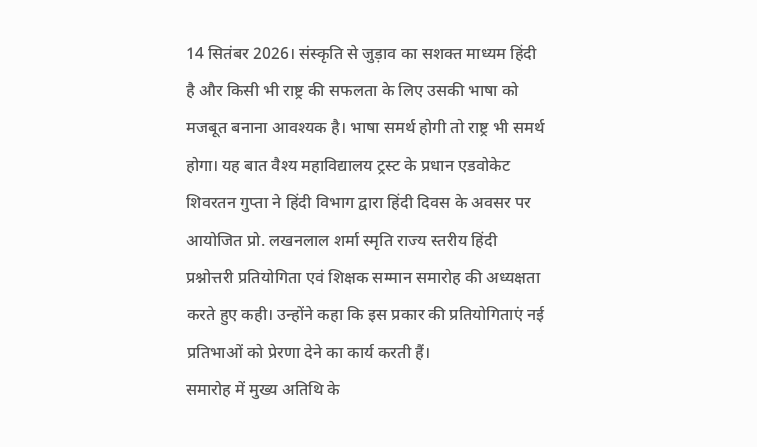14 सितंबर 2026। संस्कृति से जुड़ाव का सशक्त माध्यम हिंदी है और किसी भी राष्ट्र की सफलता के लिए उसकी भाषा को मजबूत बनाना आवश्यक है। भाषा समर्थ होगी तो राष्ट्र भी समर्थ होगा। यह बात वैश्य महाविद्यालय ट्रस्ट के प्रधान एडवोकेट शिवरतन गुप्ता ने हिंदी विभाग द्वारा हिंदी दिवस के अवसर पर आयोजित प्रो. लखनलाल शर्मा स्मृति राज्य स्तरीय हिंदी प्रश्नोत्तरी प्रतियोगिता एवं शिक्षक सम्मान समारोह की अध्यक्षता करते हुए कही। उन्होंने कहा कि इस प्रकार की प्रतियोगिताएं नई प्रतिभाओं को प्रेरणा देने का कार्य करती हैं।
समारोह में मुख्य अतिथि के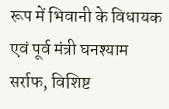रूप में भिवानी के विधायक एवं पूर्व मंत्री घनश्याम सर्राफ, विशिष्ट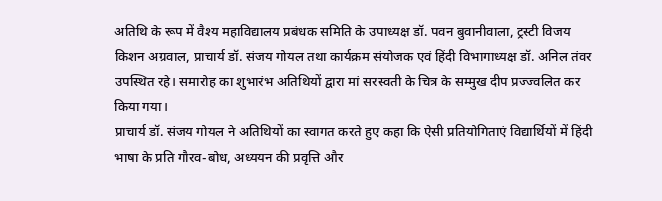अतिथि के रूप में वैश्य महाविद्यालय प्रबंधक समिति के उपाध्यक्ष डॉ. पवन बुवानीवाला, ट्रस्टी विजय किशन अग्रवाल, प्राचार्य डॉ. संजय गोयल तथा कार्यक्रम संयोजक एवं हिंदी विभागाध्यक्ष डॉ. अनिल तंवर उपस्थित रहे। समारोह का शुभारंभ अतिथियों द्वारा मां सरस्वती के चित्र के सम्मुख दीप प्रज्ज्वलित कर किया गया।
प्राचार्य डॉ. संजय गोयल ने अतिथियों का स्वागत करते हुए कहा कि ऐसी प्रतियोगिताएं विद्यार्थियों में हिंदी भाषा के प्रति गौरव-बोध, अध्ययन की प्रवृत्ति और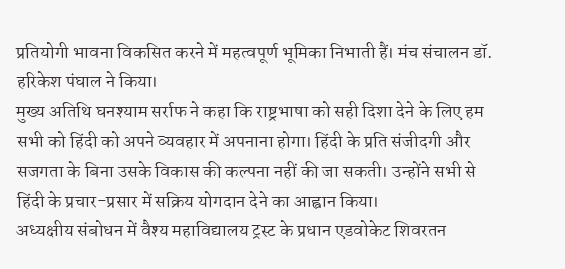प्रतियोगी भावना विकसित करने में महत्वपूर्ण भूमिका निभाती हैं। मंच संचालन डॉ. हरिकेश पंघाल ने किया।
मुख्य अतिथि घनश्याम सर्राफ ने कहा कि राष्ट्रभाषा को सही दिशा देने के लिए हम सभी को हिंदी को अपने व्यवहार में अपनाना होगा। हिंदी के प्रति संजीदगी और सजगता के बिना उसके विकास की कल्पना नहीं की जा सकती। उन्होंने सभी से हिंदी के प्रचार-प्रसार में सक्रिय योगदान देने का आह्वान किया।
अध्यक्षीय संबोधन में वैश्य महाविद्यालय ट्रस्ट के प्रधान एडवोकेट शिवरतन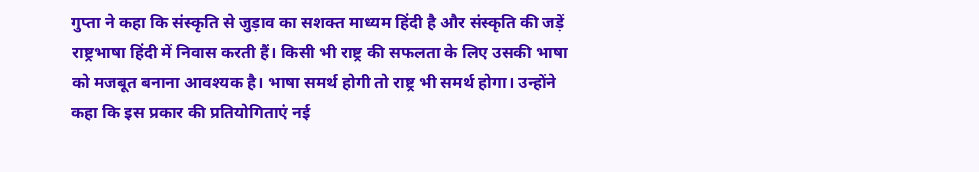गुप्ता ने कहा कि संस्कृति से जुड़ाव का सशक्त माध्यम हिंदी है और संस्कृति की जड़ें राष्ट्रभाषा हिंदी में निवास करती हैं। किसी भी राष्ट्र की सफलता के लिए उसकी भाषा को मजबूत बनाना आवश्यक है। भाषा समर्थ होगी तो राष्ट्र भी समर्थ होगा। उन्होंने कहा कि इस प्रकार की प्रतियोगिताएं नई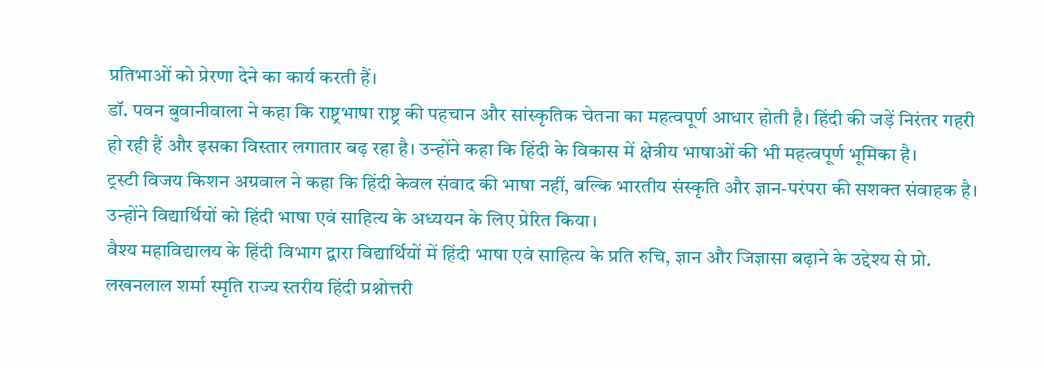प्रतिभाओं को प्रेरणा देने का कार्य करती हैं।
डॉ. पवन बुवानीवाला ने कहा कि राष्ट्रभाषा राष्ट्र की पहचान और सांस्कृतिक चेतना का महत्वपूर्ण आधार होती है। हिंदी की जड़ें निरंतर गहरी हो रही हैं और इसका विस्तार लगातार बढ़ रहा है। उन्होंने कहा कि हिंदी के विकास में क्षेत्रीय भाषाओं की भी महत्वपूर्ण भूमिका है।
ट्रस्टी विजय किशन अग्रवाल ने कहा कि हिंदी केवल संवाद की भाषा नहीं, बल्कि भारतीय संस्कृति और ज्ञान-परंपरा की सशक्त संवाहक है। उन्होंने विद्यार्थियों को हिंदी भाषा एवं साहित्य के अध्ययन के लिए प्रेरित किया।
वैश्य महाविद्यालय के हिंदी विभाग द्वारा विद्यार्थियों में हिंदी भाषा एवं साहित्य के प्रति रुचि, ज्ञान और जिज्ञासा बढ़ाने के उद्देश्य से प्रो. लखनलाल शर्मा स्मृति राज्य स्तरीय हिंदी प्रश्नोत्तरी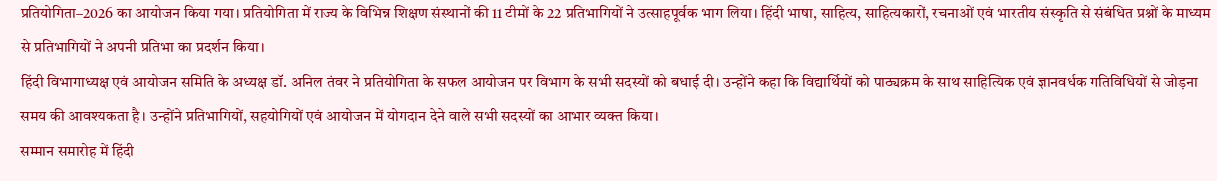प्रतियोगिता–2026 का आयोजन किया गया। प्रतियोगिता में राज्य के विभिन्न शिक्षण संस्थानों की 11 टीमों के 22 प्रतिभागियों ने उत्साहपूर्वक भाग लिया। हिंदी भाषा, साहित्य, साहित्यकारों, रचनाओं एवं भारतीय संस्कृति से संबंधित प्रश्नों के माध्यम से प्रतिभागियों ने अपनी प्रतिभा का प्रदर्शन किया।
हिंदी विभागाध्यक्ष एवं आयोजन समिति के अध्यक्ष डॉ. अनिल तंवर ने प्रतियोगिता के सफल आयोजन पर विभाग के सभी सदस्यों को बधाई दी। उन्होंने कहा कि विद्यार्थियों को पाठ्यक्रम के साथ साहित्यिक एवं ज्ञानवर्धक गतिविधियों से जोड़ना समय की आवश्यकता है। उन्होंने प्रतिभागियों, सहयोगियों एवं आयोजन में योगदान देने वाले सभी सदस्यों का आभार व्यक्त किया।
सम्मान समारोह में हिंदी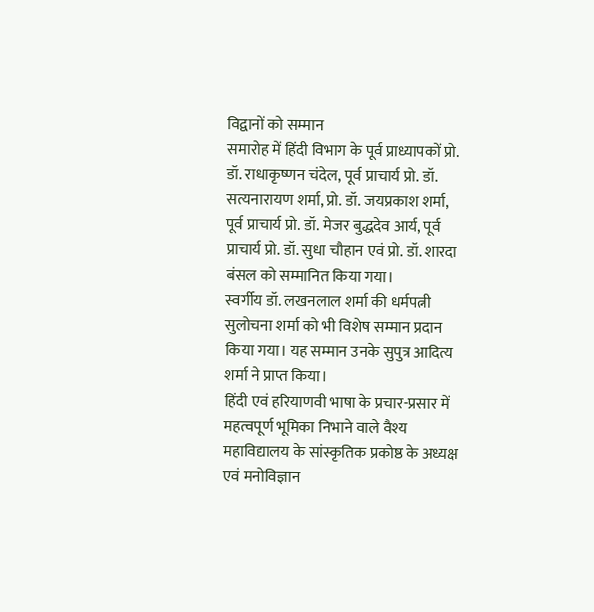विद्वानों को सम्मान
समारोह में हिंदी विभाग के पूर्व प्राध्यापकों प्रो. डॉ. राधाकृष्णन चंदेल, पूर्व प्राचार्य प्रो. डॉ. सत्यनारायण शर्मा, प्रो. डॉ. जयप्रकाश शर्मा, पूर्व प्राचार्य प्रो. डॉ. मेजर बुद्धदेव आर्य, पूर्व प्राचार्य प्रो. डॉ. सुधा चौहान एवं प्रो. डॉ. शारदा बंसल को सम्मानित किया गया।
स्वर्गीय डॉ. लखनलाल शर्मा की धर्मपत्नी सुलोचना शर्मा को भी विशेष सम्मान प्रदान किया गया। यह सम्मान उनके सुपुत्र आदित्य शर्मा ने प्राप्त किया।
हिंदी एवं हरियाणवी भाषा के प्रचार-प्रसार में महत्वपूर्ण भूमिका निभाने वाले वैश्य महाविद्यालय के सांस्कृतिक प्रकोष्ठ के अध्यक्ष एवं मनोविज्ञान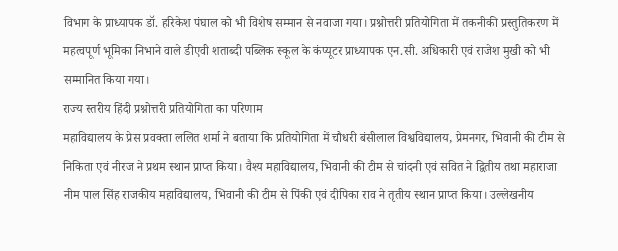विभाग के प्राध्यापक डॉ. हरिकेश पंघाल को भी विशेष सम्मान से नवाजा गया। प्रश्नोत्तरी प्रतियोगिता में तकनीकी प्रस्तुतिकरण में महत्वपूर्ण भूमिका निभाने वाले डीएवी शताब्दी पब्लिक स्कूल के कंप्यूटर प्राध्यापक एन.सी. अधिकारी एवं राजेश मुखी को भी सम्मानित किया गया।
राज्य स्तरीय हिंदी प्रश्नोत्तरी प्रतियोगिता का परिणाम
महाविद्यालय के प्रेस प्रवक्ता ललित शर्मा ने बताया कि प्रतियोगिता में चौधरी बंसीलाल विश्वविद्यालय, प्रेमनगर, भिवानी की टीम से निकिता एवं नीरज ने प्रथम स्थान प्राप्त किया। वैश्य महाविद्यालय, भिवानी की टीम से चांदनी एवं सवित ने द्वितीय तथा महाराजा नीम पाल सिंह राजकीय महाविद्यालय, भिवानी की टीम से पिंकी एवं दीपिका राव ने तृतीय स्थान प्राप्त किया। उल्लेखनीय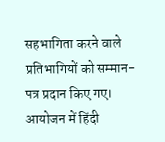सहभागिता करने वाले प्रतिभागियों को सम्मान-पत्र प्रदान किए गए।
आयोजन में हिंदी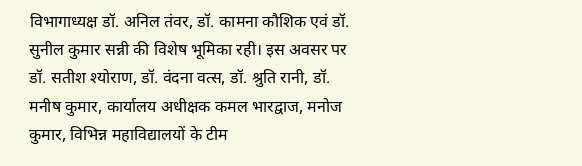विभागाध्यक्ष डॉ. अनिल तंवर, डॉ. कामना कौशिक एवं डॉ. सुनील कुमार सन्नी की विशेष भूमिका रही। इस अवसर पर डॉ. सतीश श्योराण, डॉ. वंदना वत्स, डॉ. श्रुति रानी, डॉ. मनीष कुमार, कार्यालय अधीक्षक कमल भारद्वाज, मनोज कुमार, विभिन्न महाविद्यालयों के टीम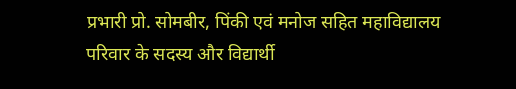प्रभारी प्रो. सोमबीर, पिंकी एवं मनोज सहित महाविद्यालय परिवार के सदस्य और विद्यार्थी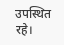उपस्थित रहे।